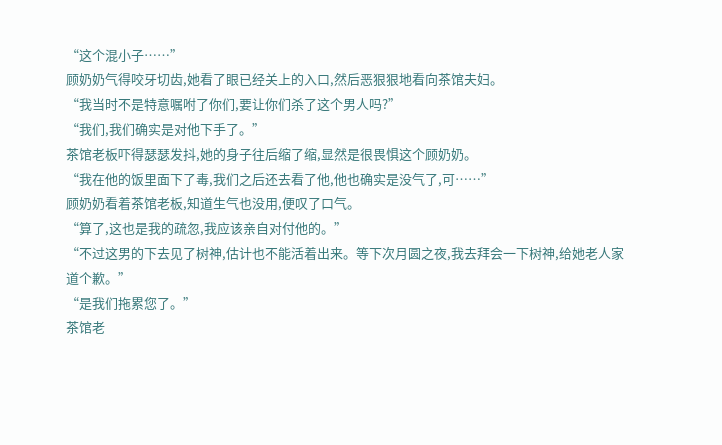“这个混小子……”
顾奶奶气得咬牙切齿,她看了眼已经关上的入口,然后恶狠狠地看向茶馆夫妇。
“我当时不是特意嘱咐了你们,要让你们杀了这个男人吗?”
“我们,我们确实是对他下手了。”
茶馆老板吓得瑟瑟发抖,她的身子往后缩了缩,显然是很畏惧这个顾奶奶。
“我在他的饭里面下了毒,我们之后还去看了他,他也确实是没气了,可……”
顾奶奶看着茶馆老板,知道生气也没用,便叹了口气。
“算了,这也是我的疏忽,我应该亲自对付他的。”
“不过这男的下去见了树神,估计也不能活着出来。等下次月圆之夜,我去拜会一下树神,给她老人家道个歉。”
“是我们拖累您了。”
茶馆老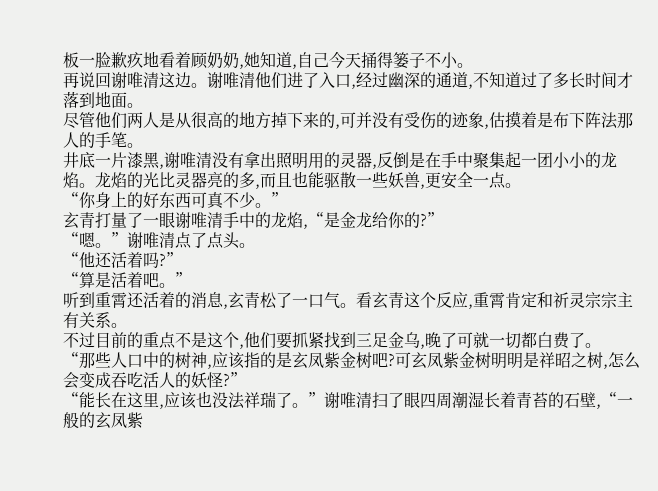板一脸歉疚地看着顾奶奶,她知道,自己今天捅得篓子不小。
再说回谢唯清这边。谢唯清他们进了入口,经过幽深的通道,不知道过了多长时间才落到地面。
尽管他们两人是从很高的地方掉下来的,可并没有受伤的迹象,估摸着是布下阵法那人的手笔。
井底一片漆黑,谢唯清没有拿出照明用的灵器,反倒是在手中聚集起一团小小的龙焰。龙焰的光比灵器亮的多,而且也能驱散一些妖兽,更安全一点。
“你身上的好东西可真不少。”
玄青打量了一眼谢唯清手中的龙焰,“是金龙给你的?”
“嗯。”谢唯清点了点头。
“他还活着吗?”
“算是活着吧。”
听到重霄还活着的消息,玄青松了一口气。看玄青这个反应,重霄肯定和祈灵宗宗主有关系。
不过目前的重点不是这个,他们要抓紧找到三足金乌,晚了可就一切都白费了。
“那些人口中的树神,应该指的是玄凤紫金树吧?可玄凤紫金树明明是祥昭之树,怎么会变成吞吃活人的妖怪?”
“能长在这里,应该也没法祥瑞了。”谢唯清扫了眼四周潮湿长着青苔的石壁,“一般的玄凤紫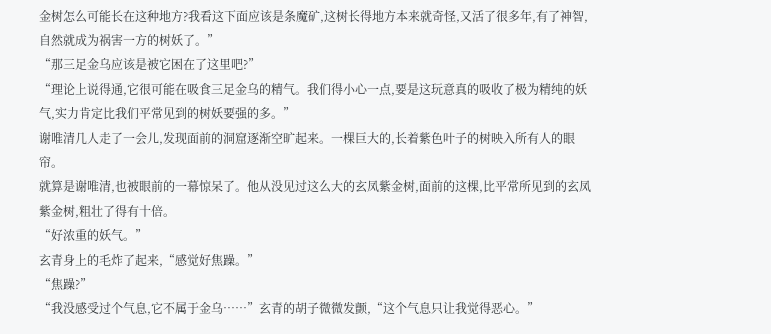金树怎么可能长在这种地方?我看这下面应该是条魔矿,这树长得地方本来就奇怪,又活了很多年,有了神智,自然就成为祸害一方的树妖了。”
“那三足金乌应该是被它困在了这里吧?”
“理论上说得通,它很可能在吸食三足金乌的精气。我们得小心一点,要是这玩意真的吸收了极为精纯的妖气,实力肯定比我们平常见到的树妖要强的多。”
谢唯清几人走了一会儿,发现面前的洞窟逐渐空旷起来。一棵巨大的,长着紫色叶子的树映入所有人的眼帘。
就算是谢唯清,也被眼前的一幕惊呆了。他从没见过这么大的玄凤紫金树,面前的这棵,比平常所见到的玄凤紫金树,粗壮了得有十倍。
“好浓重的妖气。”
玄青身上的毛炸了起来,“感觉好焦躁。”
“焦躁?”
“我没感受过个气息,它不属于金乌……”玄青的胡子微微发颤,“这个气息只让我觉得恶心。”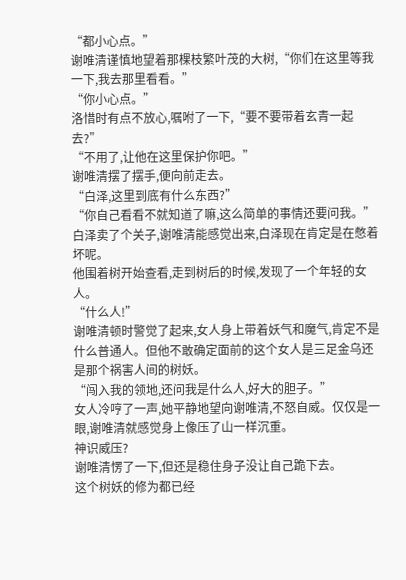“都小心点。”
谢唯清谨慎地望着那棵枝繁叶茂的大树,“你们在这里等我一下,我去那里看看。”
“你小心点。”
洛惜时有点不放心,嘱咐了一下,“要不要带着玄青一起去?”
“不用了,让他在这里保护你吧。”
谢唯清摆了摆手,便向前走去。
“白泽,这里到底有什么东西?”
“你自己看看不就知道了嘛,这么简单的事情还要问我。”
白泽卖了个关子,谢唯清能感觉出来,白泽现在肯定是在憋着坏呢。
他围着树开始查看,走到树后的时候,发现了一个年轻的女人。
“什么人!”
谢唯清顿时警觉了起来,女人身上带着妖气和魔气,肯定不是什么普通人。但他不敢确定面前的这个女人是三足金乌还是那个祸害人间的树妖。
“闯入我的领地,还问我是什么人,好大的胆子。”
女人冷哼了一声,她平静地望向谢唯清,不怒自威。仅仅是一眼,谢唯清就感觉身上像压了山一样沉重。
神识威压?
谢唯清愣了一下,但还是稳住身子没让自己跪下去。
这个树妖的修为都已经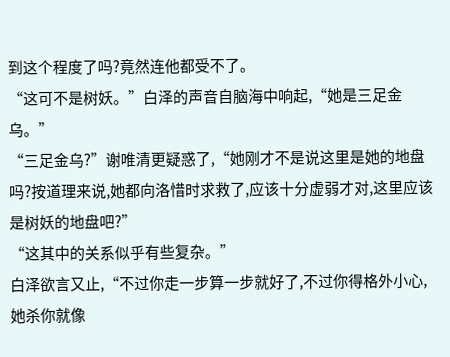到这个程度了吗?竟然连他都受不了。
“这可不是树妖。”白泽的声音自脑海中响起,“她是三足金乌。”
“三足金乌?”谢唯清更疑惑了,“她刚才不是说这里是她的地盘吗?按道理来说,她都向洛惜时求救了,应该十分虚弱才对,这里应该是树妖的地盘吧?”
“这其中的关系似乎有些复杂。”
白泽欲言又止,“不过你走一步算一步就好了,不过你得格外小心,她杀你就像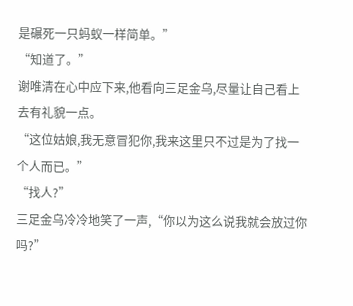是碾死一只蚂蚁一样简单。”
“知道了。”
谢唯清在心中应下来,他看向三足金乌,尽量让自己看上去有礼貌一点。
“这位姑娘,我无意冒犯你,我来这里只不过是为了找一个人而已。”
“找人?”
三足金乌冷冷地笑了一声,“你以为这么说我就会放过你吗?”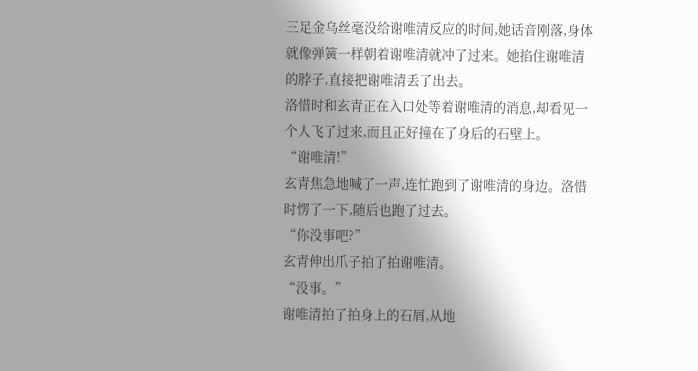三足金乌丝毫没给谢唯清反应的时间,她话音刚落,身体就像弹簧一样朝着谢唯清就冲了过来。她掐住谢唯清的脖子,直接把谢唯清丢了出去。
洛惜时和玄青正在入口处等着谢唯清的消息,却看见一个人飞了过来,而且正好撞在了身后的石壁上。
“谢唯清!”
玄青焦急地喊了一声,连忙跑到了谢唯清的身边。洛惜时愣了一下,随后也跑了过去。
“你没事吧?”
玄青伸出爪子拍了拍谢唯清。
“没事。”
谢唯清拍了拍身上的石屑,从地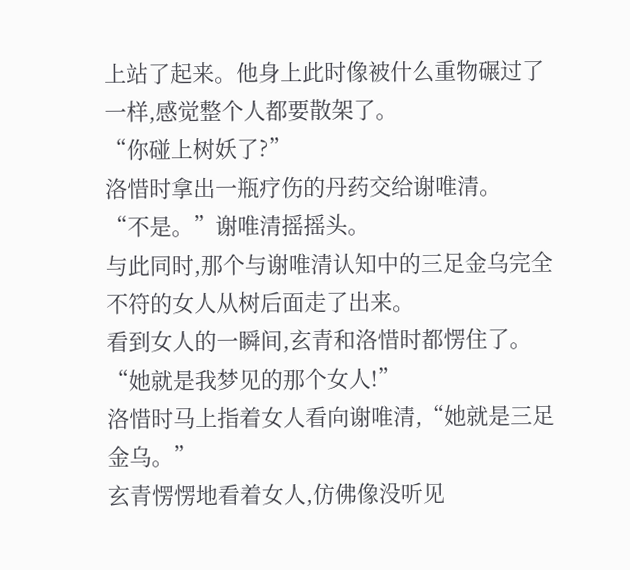上站了起来。他身上此时像被什么重物碾过了一样,感觉整个人都要散架了。
“你碰上树妖了?”
洛惜时拿出一瓶疗伤的丹药交给谢唯清。
“不是。”谢唯清摇摇头。
与此同时,那个与谢唯清认知中的三足金乌完全不符的女人从树后面走了出来。
看到女人的一瞬间,玄青和洛惜时都愣住了。
“她就是我梦见的那个女人!”
洛惜时马上指着女人看向谢唯清,“她就是三足金乌。”
玄青愣愣地看着女人,仿佛像没听见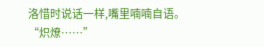洛惜时说话一样,嘴里喃喃自语。
“炽燎……”